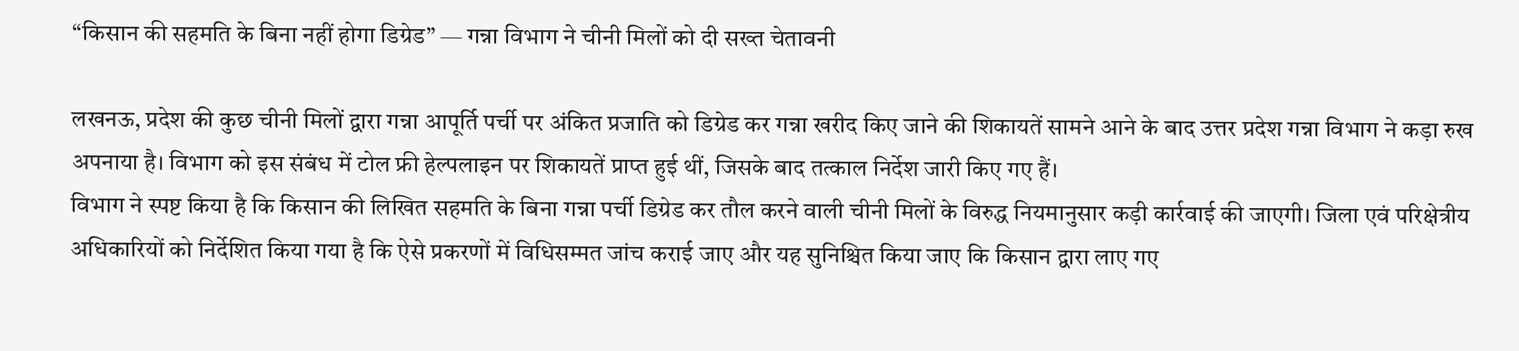“किसान की सहमति के बिना नहीं होगा डिग्रेड” — गन्ना विभाग ने चीनी मिलों को दी सख्त चेतावनी

लखनऊ, प्रदेश की कुछ चीनी मिलों द्वारा गन्ना आपूर्ति पर्ची पर अंकित प्रजाति को डिग्रेड कर गन्ना खरीद किए जाने की शिकायतें सामने आने के बाद उत्तर प्रदेश गन्ना विभाग ने कड़ा रुख अपनाया है। विभाग को इस संबंध में टोल फ्री हेल्पलाइन पर शिकायतें प्राप्त हुई थीं, जिसके बाद तत्काल निर्देश जारी किए गए हैं।
विभाग ने स्पष्ट किया है कि किसान की लिखित सहमति के बिना गन्ना पर्ची डिग्रेड कर तौल करने वाली चीनी मिलों के विरुद्ध नियमानुसार कड़ी कार्रवाई की जाएगी। जिला एवं परिक्षेत्रीय अधिकारियों को निर्देशित किया गया है कि ऐसे प्रकरणों में विधिसम्मत जांच कराई जाए और यह सुनिश्चित किया जाए कि किसान द्वारा लाए गए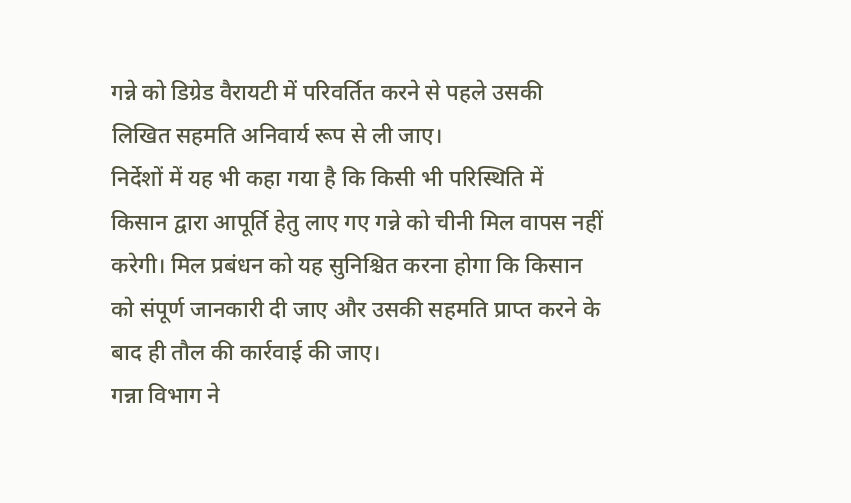गन्ने को डिग्रेड वैरायटी में परिवर्तित करने से पहले उसकी लिखित सहमति अनिवार्य रूप से ली जाए।
निर्देशों में यह भी कहा गया है कि किसी भी परिस्थिति में किसान द्वारा आपूर्ति हेतु लाए गए गन्ने को चीनी मिल वापस नहीं करेगी। मिल प्रबंधन को यह सुनिश्चित करना होगा कि किसान को संपूर्ण जानकारी दी जाए और उसकी सहमति प्राप्त करने के बाद ही तौल की कार्रवाई की जाए।
गन्ना विभाग ने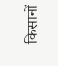किसानों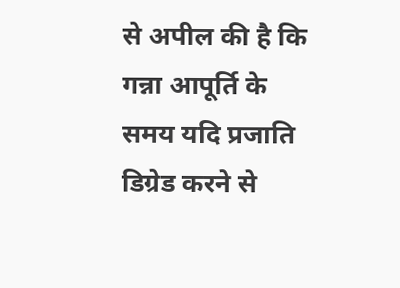से अपील की है कि गन्ना आपूर्ति के समय यदि प्रजाति डिग्रेड करने से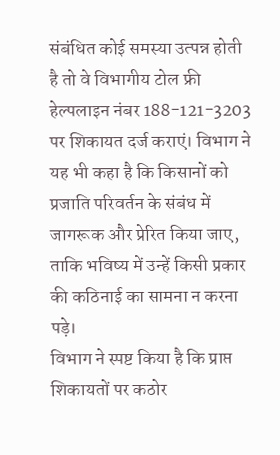संबंधित कोई समस्या उत्पन्न होती है तो वे विभागीय टोल फ्री हेल्पलाइन नंबर 188-121-3203 पर शिकायत दर्ज कराएं। विभाग ने यह भी कहा है कि किसानों को प्रजाति परिवर्तन के संबंध में जागरूक और प्रेरित किया जाए, ताकि भविष्य में उन्हें किसी प्रकार की कठिनाई का सामना न करना पड़े।
विभाग ने स्पष्ट किया है कि प्राप्त शिकायतों पर कठोर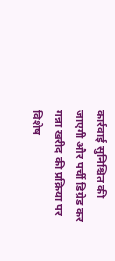कार्रवाई सुनिश्चित की जाएगी और पर्ची डिग्रेड कर गन्ना खरीद की प्रक्रिया पर विशेष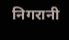निगरानी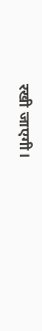रखी जाएगी।